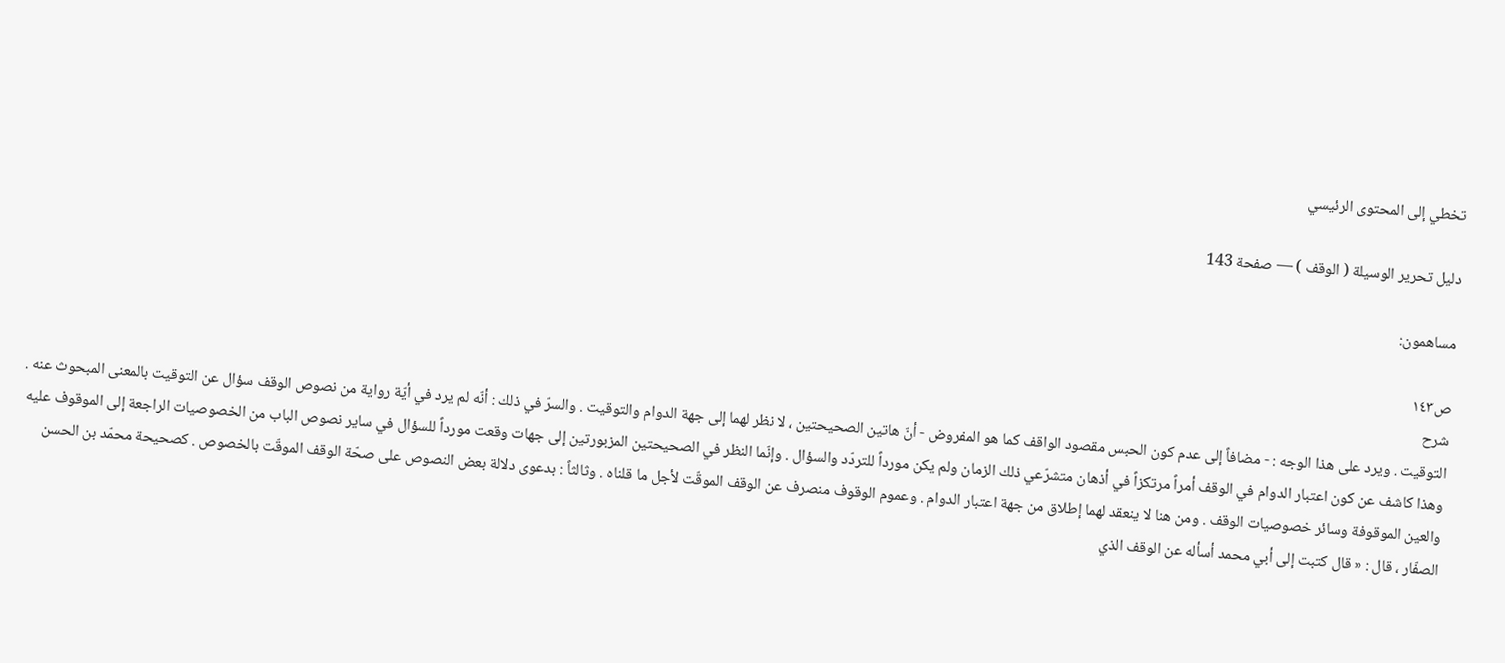تخطي إلى المحتوى الرئيسي

دليل تحرير الوسيلة ( الوقف ) — صفحة 143

مساهمون:

ص١٤٣
شرح
التوقيت . ويرد على هذا الوجه : - مضافاً إلى عدم كون الحبس مقصود الواقف كما هو المفروض - أنّ هاتين الصحيحتين ، لا نظر لهما إلى جهة الدوام والتوقيت . والسرّ في ذلك : أنّه لم يرد في أيّة رواية من نصوص الوقف سؤال عن التوقيت بالمعنى المبحوث عنه . وهذا كاشف عن كون اعتبار الدوام في الوقف أمراً مرتكزاً في أذهان متشرّعي ذلك الزمان ولم يكن مورداً للتردّد والسؤال . وإنّما النظر في الصحيحتين المزبورتين إلى جهات وقعت مورداً للسؤال في ساير نصوص الباب من الخصوصيات الراجعة إلى الموقوف عليه والعين الموقوفة وسائر خصوصيات الوقف . ومن هنا لا ينعقد لهما إطلاق من جهة اعتبار الدوام . وعموم الوقوف منصرف عن الوقف الموقّت لأجل ما قلناه . وثالثاً : بدعوى دلالة بعض النصوص على صحّة الوقف الموقّت بالخصوص . كصحيحة محمّد بن الحسن الصفّار ، قال : « قال كتبت إلى أبي محمد أسأله عن الوقف الذي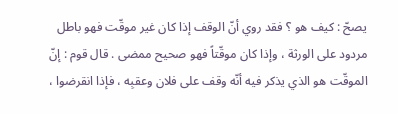يصحّ : كيف هو ؟ فقد روي أنّ الوقف إذا كان غير موقّت فهو باطل مردود على الورثة ، وإذا كان موقّتاً فهو صحيح ممضى . قال قوم : إنّ الموقّت هو الذي يذكر فيه أنّه وقف على فلان وعقبِه ، فإذا انقرضوا ،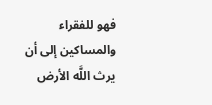فهو للفقراء والمساكين إلى أن يرث اللَّه الأرض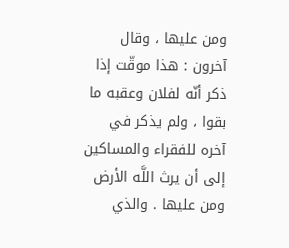ومن عليها ، وقال آخرون : هذا موقّت إذا ذكر أنّه لفلان وعقبه ما بقوا ، ولم يذكر في آخره للفقراء والمساكين إلى أن يرث اللَّه الأرض ومن عليها . والذي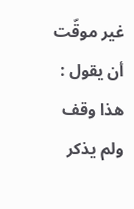غير موقّت أن يقول : هذا وقف ولم يذكر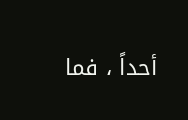أحداً ، فما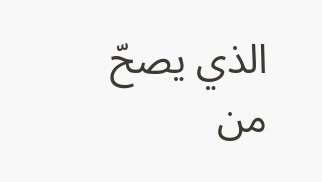الذي يصحّ من